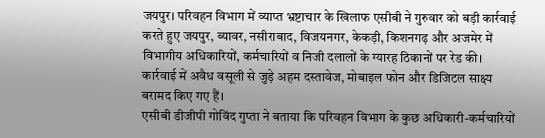जयपुर। परिवहन विभाग में व्याप्त भ्रष्टाचार के खिलाफ एसीबी ने गुरुवार को बड़ी कार्रवाई करते हुए जयपुर, ब्यावर, नसीराबाद, विजयनगर, केकड़ी, किशनगढ़ और अजमेर में विभागीय अधिकारियों, कर्मचारियों व निजी दलालों के ग्यारह ठिकानों पर रेड की। कार्रवाई में अवैध वसूली से जुड़े अहम दस्तावेज, मोबाइल फोन और डिजिटल साक्ष्य बरामद किए गए हैं।
एसीबी डीजीपी गोविंद गुप्ता ने बताया कि परिवहन विभाग के कुछ अधिकारी-कर्मचारियों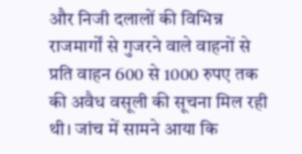और निजी दलालों की विभिन्न राजमार्गों से गुजरने वाले वाहनों से प्रति वाहन 600 से 1000 रुपए तक की अवैध वसूली की सूचना मिल रही थी। जांच में सामने आया कि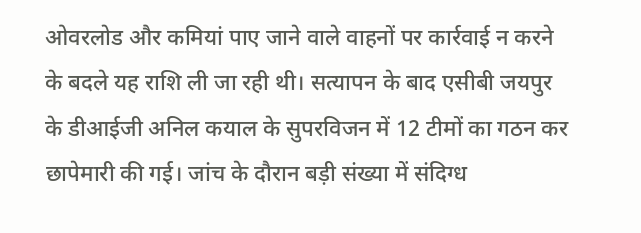ओवरलोड और कमियां पाए जाने वाले वाहनों पर कार्रवाई न करने के बदले यह राशि ली जा रही थी। सत्यापन के बाद एसीबी जयपुर के डीआईजी अनिल कयाल के सुपरविजन में 12 टीमों का गठन कर छापेमारी की गई। जांच के दौरान बड़ी संख्या में संदिग्ध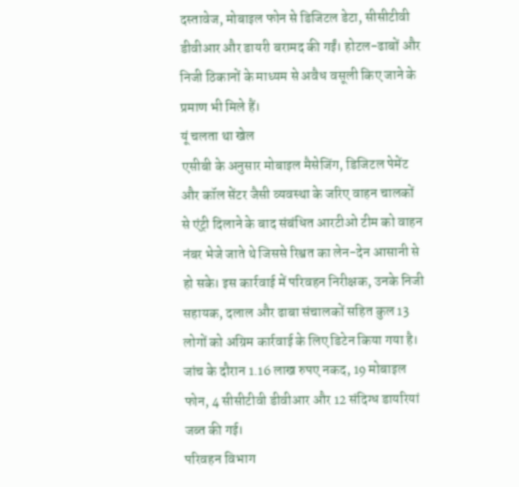दस्तावेज, मोबाइल फोन से डिजिटल डेटा, सीसीटीवी डीवीआर और डायरी बरामद की गईं। होटल-ढाबों और निजी ठिकानों के माध्यम से अवैध वसूली किए जाने के प्रमाण भी मिले हैं।
यूं चलता था खेल
एसीबी के अनुसार मोबाइल मैसेजिंग, डिजिटल पेमेंट और कॉल सेंटर जैसी व्यवस्था के जरिए वाहन चालकों से एंट्री दिलाने के बाद संबंधित आरटीओ टीम को वाहन नंबर भेजे जाते थे जिससे रिश्वत का लेन-देन आसानी से हो सके। इस कार्रवाई में परिवहन निरीक्षक, उनके निजी सहायक, दलाल और ढाबा संचालकों सहित कुल 13 लोगों को अग्रिम कार्रवाई के लिए डिटेन किया गया है। जांच के दौरान 1.16 लाख रुपए नकद, 19 मोबाइल फोन, 4 सीसीटीवी डीवीआर और 12 संदिग्ध डायरियां जब्त की गई।
परिवहन विभाग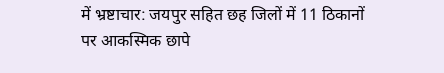में भ्रष्टाचार: जयपुर सहित छह जिलों में 11 ठिकानों पर आकस्मिक छापे